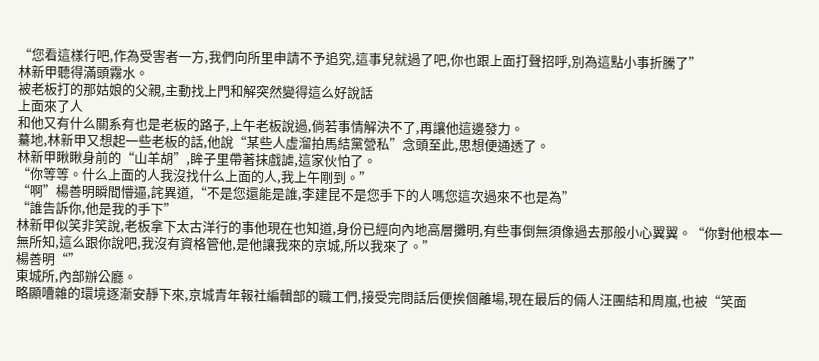“您看這樣行吧,作為受害者一方,我們向所里申請不予追究,這事兒就過了吧,你也跟上面打聲招呼,別為這點小事折騰了”
林新甲聽得滿頭霧水。
被老板打的那姑娘的父親,主動找上門和解突然變得這么好說話
上面來了人
和他又有什么關系有也是老板的路子,上午老板說過,倘若事情解決不了,再讓他這邊發力。
驀地,林新甲又想起一些老板的話,他說“某些人虛溜拍馬結黨營私”念頭至此,思想便通透了。
林新甲瞅瞅身前的“山羊胡”,眸子里帶著抹戲謔,這家伙怕了。
“你等等。什么上面的人我沒找什么上面的人,我上午剛到。”
“啊”楊善明瞬間懵逼,詫異道,“不是您還能是誰,李建昆不是您手下的人嗎您這次過來不也是為”
“誰告訴你,他是我的手下”
林新甲似笑非笑說,老板拿下太古洋行的事他現在也知道,身份已經向內地高層攤明,有些事倒無須像過去那般小心翼翼。“你對他根本一無所知,這么跟你說吧,我沒有資格管他,是他讓我來的京城,所以我來了。”
楊善明“”
東城所,內部辦公廳。
略顯嘈雜的環境逐漸安靜下來,京城青年報社編輯部的職工們,接受完問話后便挨個離場,現在最后的倆人汪團結和周嵐,也被“笑面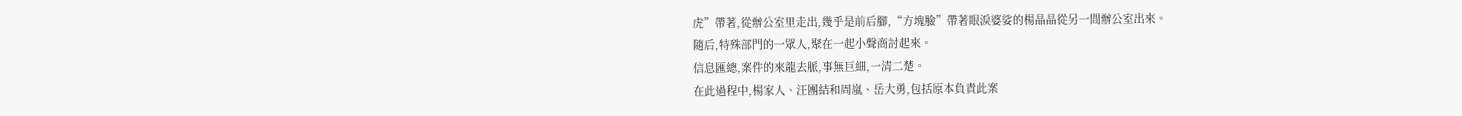虎”帶著,從辦公室里走出,幾乎是前后腳,“方塊臉”帶著眼淚婆娑的楊晶晶從另一間辦公室出來。
隨后,特殊部門的一眾人,聚在一起小聲商討起來。
信息匯總,案件的來龍去脈,事無巨細,一清二楚。
在此過程中,楊家人、汪團結和周嵐、岳大勇,包括原本負責此案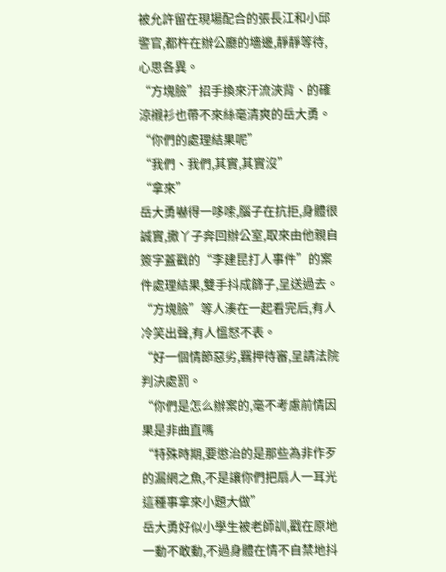被允許留在現場配合的張長江和小邱警官,都杵在辦公廳的墻邊,靜靜等待,心思各異。
“方塊臉”招手換來汗流浹背、的確涼襯衫也帶不來絲毫清爽的岳大勇。
“你們的處理結果呢”
“我們、我們,其實,其實沒”
“拿來”
岳大勇嚇得一哆嗦,腦子在抗拒,身體很誠實,撒丫子奔回辦公室,取來由他親自簽字蓋戳的“李建昆打人事件”的案件處理結果,雙手抖成篩子,呈送過去。
“方塊臉”等人湊在一起看完后,有人冷笑出聲,有人慍怒不表。
“好一個情節惡劣,羈押待審,呈請法院判決處罰。
“你們是怎么辦案的,毫不考慮前情因果是非曲直嗎
“特殊時期,要懲治的是那些為非作歹的漏網之魚,不是讓你們把扇人一耳光這種事拿來小題大做”
岳大勇好似小學生被老師訓,戳在原地一動不敢動,不過身體在情不自禁地抖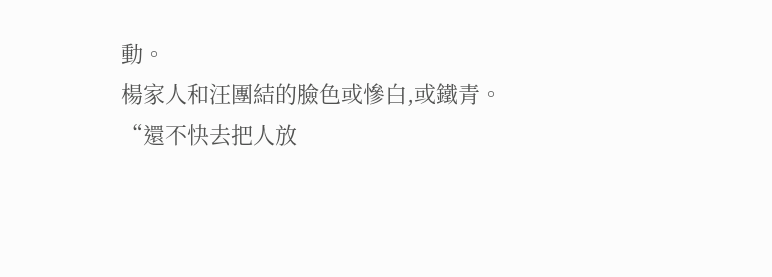動。
楊家人和汪團結的臉色或慘白,或鐵青。
“還不快去把人放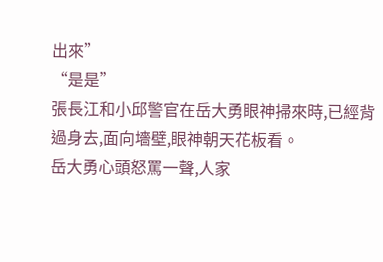出來”
“是是”
張長江和小邱警官在岳大勇眼神掃來時,已經背過身去,面向墻壁,眼神朝天花板看。
岳大勇心頭怒罵一聲,人家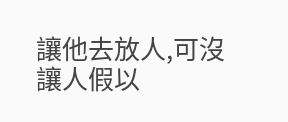讓他去放人,可沒讓人假以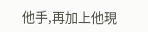他手,再加上他現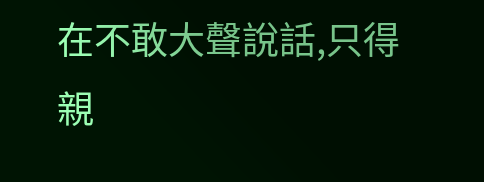在不敢大聲說話,只得親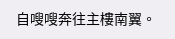自嗖嗖奔往主樓南翼。